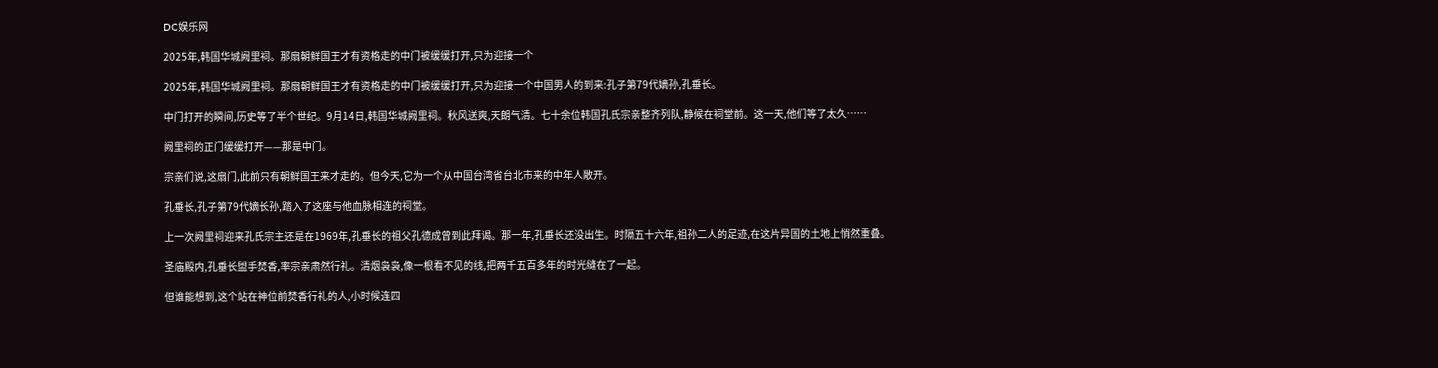DC娱乐网

2025年,韩国华城阙里祠。那扇朝鲜国王才有资格走的中门被缓缓打开,只为迎接一个

2025年,韩国华城阙里祠。那扇朝鲜国王才有资格走的中门被缓缓打开,只为迎接一个中国男人的到来:孔子第79代嫡孙,孔垂长。

中门打开的瞬间,历史等了半个世纪。9月14日,韩国华城阙里祠。秋风送爽,天朗气清。七十余位韩国孔氏宗亲整齐列队,静候在祠堂前。这一天,他们等了太久……

阙里祠的正门缓缓打开——那是中门。

宗亲们说,这扇门,此前只有朝鲜国王来才走的。但今天,它为一个从中国台湾省台北市来的中年人敞开。

孔垂长,孔子第79代嫡长孙,踏入了这座与他血脉相连的祠堂。

上一次阙里祠迎来孔氏宗主还是在1969年,孔垂长的祖父孔德成曾到此拜谒。那一年,孔垂长还没出生。时隔五十六年,祖孙二人的足迹,在这片异国的土地上悄然重叠。

圣庙殿内,孔垂长盥手焚香,率宗亲肃然行礼。清烟袅袅,像一根看不见的线,把两千五百多年的时光缝在了一起。

但谁能想到,这个站在神位前焚香行礼的人,小时候连四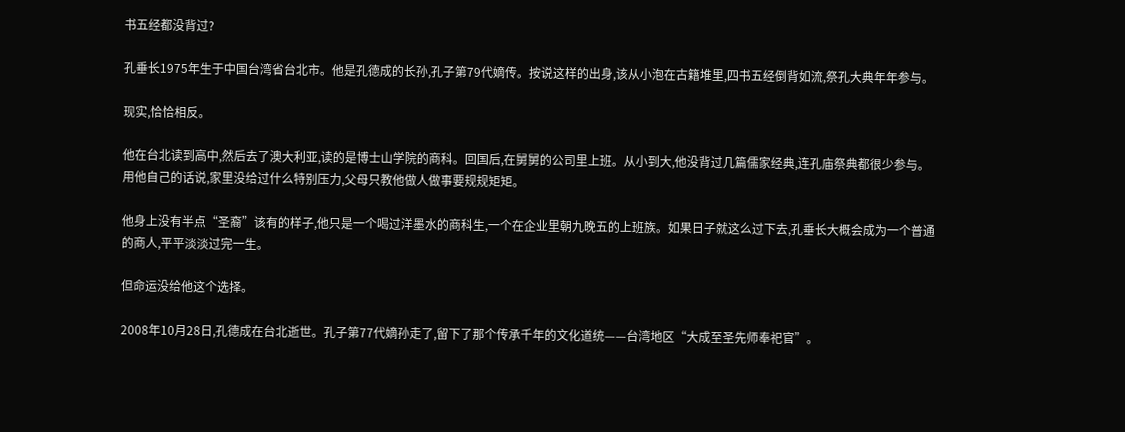书五经都没背过?

孔垂长1975年生于中国台湾省台北市。他是孔德成的长孙,孔子第79代嫡传。按说这样的出身,该从小泡在古籍堆里,四书五经倒背如流,祭孔大典年年参与。

现实,恰恰相反。

他在台北读到高中,然后去了澳大利亚,读的是博士山学院的商科。回国后,在舅舅的公司里上班。从小到大,他没背过几篇儒家经典,连孔庙祭典都很少参与。用他自己的话说,家里没给过什么特别压力,父母只教他做人做事要规规矩矩。

他身上没有半点“圣裔”该有的样子,他只是一个喝过洋墨水的商科生,一个在企业里朝九晚五的上班族。如果日子就这么过下去,孔垂长大概会成为一个普通的商人,平平淡淡过完一生。

但命运没给他这个选择。

2008年10月28日,孔德成在台北逝世。孔子第77代嫡孙走了,留下了那个传承千年的文化道统——台湾地区“大成至圣先师奉祀官”。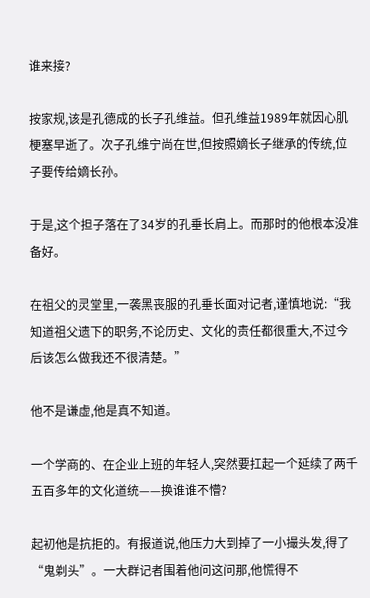谁来接?

按家规,该是孔德成的长子孔维益。但孔维益1989年就因心肌梗塞早逝了。次子孔维宁尚在世,但按照嫡长子继承的传统,位子要传给嫡长孙。

于是,这个担子落在了34岁的孔垂长肩上。而那时的他根本没准备好。

在祖父的灵堂里,一袭黑丧服的孔垂长面对记者,谨慎地说:“我知道祖父遗下的职务,不论历史、文化的责任都很重大,不过今后该怎么做我还不很清楚。”

他不是谦虚,他是真不知道。

一个学商的、在企业上班的年轻人,突然要扛起一个延续了两千五百多年的文化道统——换谁谁不懵?

起初他是抗拒的。有报道说,他压力大到掉了一小撮头发,得了“鬼剃头”。一大群记者围着他问这问那,他慌得不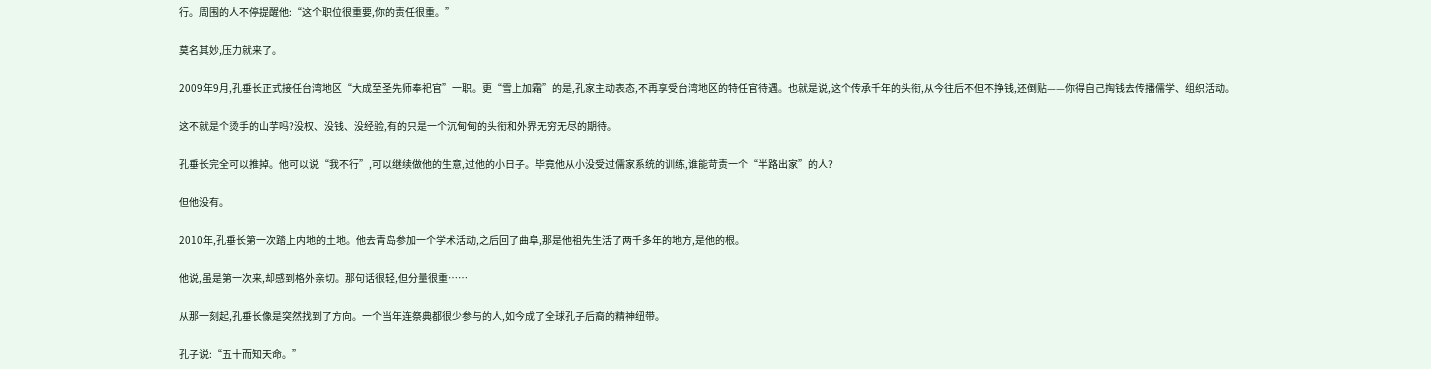行。周围的人不停提醒他:“这个职位很重要,你的责任很重。”

莫名其妙,压力就来了。

2009年9月,孔垂长正式接任台湾地区“大成至圣先师奉祀官”一职。更“雪上加霜”的是,孔家主动表态,不再享受台湾地区的特任官待遇。也就是说,这个传承千年的头衔,从今往后不但不挣钱,还倒贴——你得自己掏钱去传播儒学、组织活动。

这不就是个烫手的山芋吗?没权、没钱、没经验,有的只是一个沉甸甸的头衔和外界无穷无尽的期待。

孔垂长完全可以推掉。他可以说“我不行”,可以继续做他的生意,过他的小日子。毕竟他从小没受过儒家系统的训练,谁能苛责一个“半路出家”的人?

但他没有。

2010年,孔垂长第一次踏上内地的土地。他去青岛参加一个学术活动,之后回了曲阜,那是他祖先生活了两千多年的地方,是他的根。

他说,虽是第一次来,却感到格外亲切。那句话很轻,但分量很重……

从那一刻起,孔垂长像是突然找到了方向。一个当年连祭典都很少参与的人,如今成了全球孔子后裔的精神纽带。

孔子说:“五十而知天命。”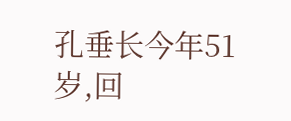孔垂长今年51岁,回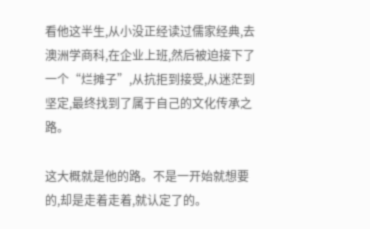看他这半生,从小没正经读过儒家经典,去澳洲学商科,在企业上班,然后被迫接下了一个“烂摊子”,从抗拒到接受,从迷茫到坚定,最终找到了属于自己的文化传承之路。

这大概就是他的路。不是一开始就想要的,却是走着走着,就认定了的。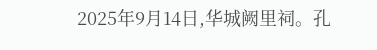2025年9月14日,华城阙里祠。孔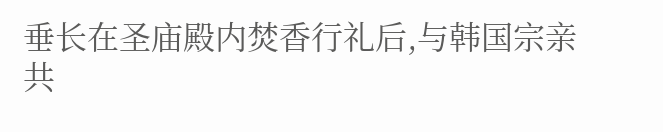垂长在圣庙殿内焚香行礼后,与韩国宗亲共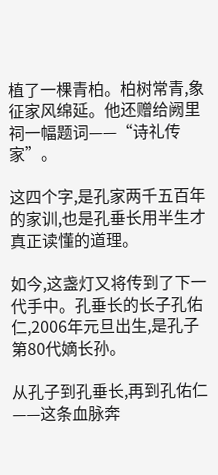植了一棵青柏。柏树常青,象征家风绵延。他还赠给阙里祠一幅题词——“诗礼传家”。

这四个字,是孔家两千五百年的家训,也是孔垂长用半生才真正读懂的道理。

如今,这盏灯又将传到了下一代手中。孔垂长的长子孔佑仁,2006年元旦出生,是孔子第80代嫡长孙。

从孔子到孔垂长,再到孔佑仁——这条血脉奔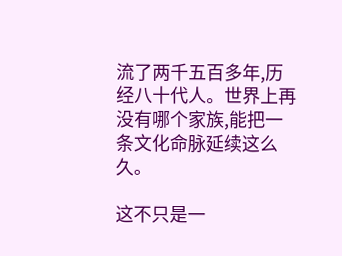流了两千五百多年,历经八十代人。世界上再没有哪个家族,能把一条文化命脉延续这么久。

这不只是一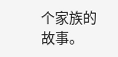个家族的故事。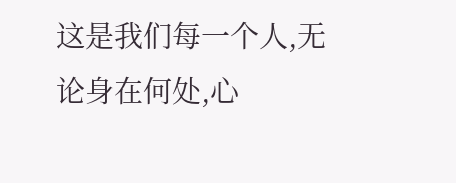这是我们每一个人,无论身在何处,心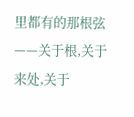里都有的那根弦——关于根,关于来处,关于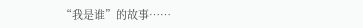“我是谁”的故事……